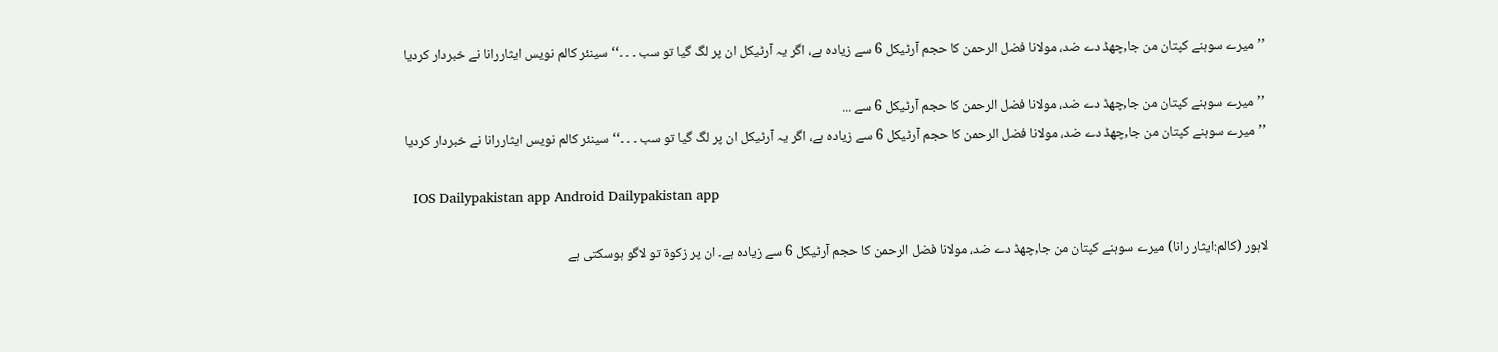’’میرے سوہنے کپتان من جا,چھڈ دے ضد، مولانا فضل الرحمن کا حجم آرٹیکل 6 سے زیادہ ہے، اگر یہ آرٹیکل ان پر لگ گیا تو سب ۔ ۔ ۔‘‘ سینئر کالم نویس ایثاررانا نے خبردار کردیا

’’میرے سوہنے کپتان من جا,چھڈ دے ضد، مولانا فضل الرحمن کا حجم آرٹیکل 6 سے ...
’’میرے سوہنے کپتان من جا,چھڈ دے ضد، مولانا فضل الرحمن کا حجم آرٹیکل 6 سے زیادہ ہے، اگر یہ آرٹیکل ان پر لگ گیا تو سب ۔ ۔ ۔‘‘ سینئر کالم نویس ایثاررانا نے خبردار کردیا

  IOS Dailypakistan app Android Dailypakistan app

لاہور (کالم:ایثار رانا) میرے سوہنے کپتان من جا,چھڈ دے ضد، مولانا فضل الرحمن کا حجم آرٹیکل 6 سے زیادہ ہے۔ ان پر زکوۃ تو لاگو ہوسکتی ہے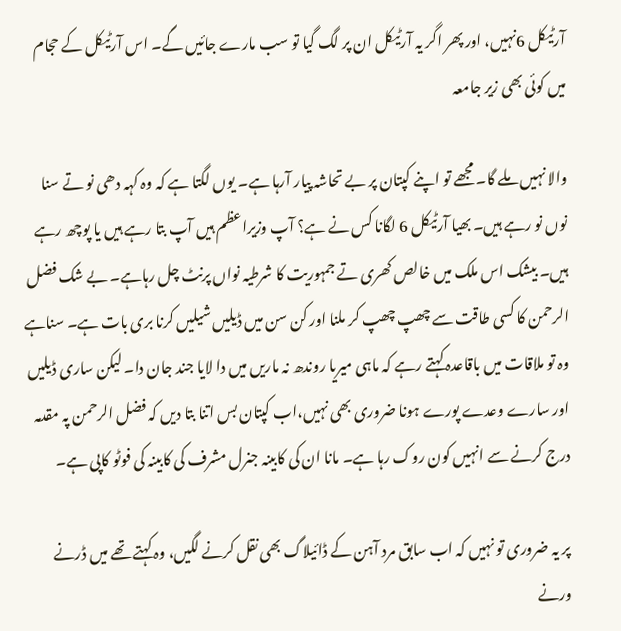آرٹیکل 6نہیں، اور پھر اگر یہ آرٹیکل ان پر لگ گیا تو سب مارے جائیں گے۔ اس آرٹیکل کے حجام میں کوئی بھی زیر جامعہ

والا نہیں ملے گا۔ مجھے تو اپنے کپتان پر بے تحاشہ پیار آرہا ہے۔ یوں لگتا ہے کہ وہ کہہ دھی نو تے سنا نوں نو رہے ہیں۔ بھیا آرٹیکل 6 لگانا کس نے ہے؟ آپ وزیراعظم ہیں آپ بتا رہے ہیں یا پوچھ رہے ہیں۔ بیشک اس ملک میں خالص کھری تے جمہوریت کا شرطیہ نواں پرنٹ چل رہاہے۔ بے شک فضل الرحمن کا کسی طاقت سے چھپ چھپ کر ملنا اور کن سن میں ڈیلیں شیلیں کرنا بری بات ہے۔ سناہے وہ تو ملاقات میں باقاعدہ کہتے رہے کہ ماہی میریا روندھ نہ ماریں میں دا لایا جند جان دا۔ لیکن ساری ڈیلیں اور سارے وعدے پورے ہونا ضروری بھی نہیں،اب کپتان بس اتنا بتا دیں کہ فضل الرحمن پہ مقدمہ درج کرنے سے انہیں کون روک رہا ہے۔ مانا ان کی کابینہ جنرل مشرف کی کابینہ کی فوٹو کاپی ہے۔

پر یہ ضروری تو نہیں کہ اب سابق مرد آہن کے ڈائیلاگ بھی نقل کرنے لگیں، وہ کہتے تھے میں ڈرنے ورنے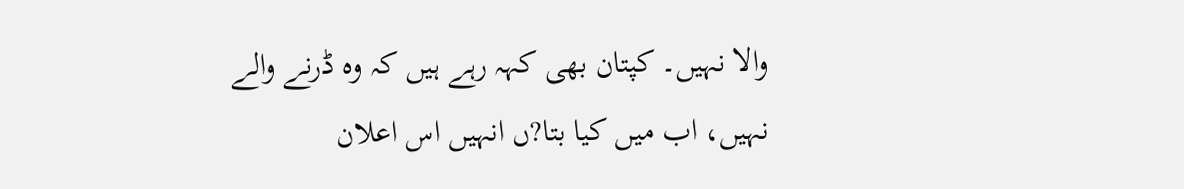والا نہیں۔ کپتان بھی کہہ رہے ہیں کہ وہ ڈرنے والے نہیں، اب میں کیا بتا?ں انہیں اس اعلان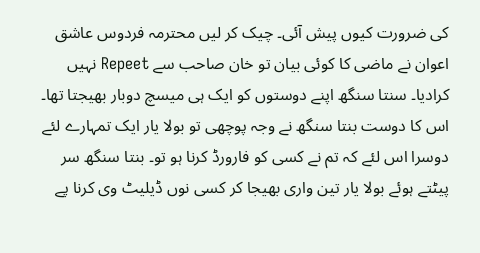کی ضرورت کیوں پیش آئی۔ چیک کر لیں محترمہ فردوس عاشق اعوان نے ماضی کا کوئی بیان تو خان صاحب سے Repeet نہیں کرادیا۔ سنتا سنگھ اپنے دوستوں کو ایک ہی میسچ دوبار بھیجتا تھا۔ اس کا دوست بنتا سنگھ نے وجہ پوچھی تو بولا یار ایک تمہارے لئے دوسرا اس لئے کہ تم نے کسی کو فارورڈ کرنا ہو تو۔ بنتا سنگھ سر پیٹتے ہوئے بولا یار تین واری بھیجا کر کسی نوں ڈیلیٹ وی کرنا پے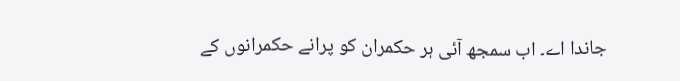جاندا اے۔ اب سمجھ آئی ہر حکمران کو پرانے حکمرانوں کے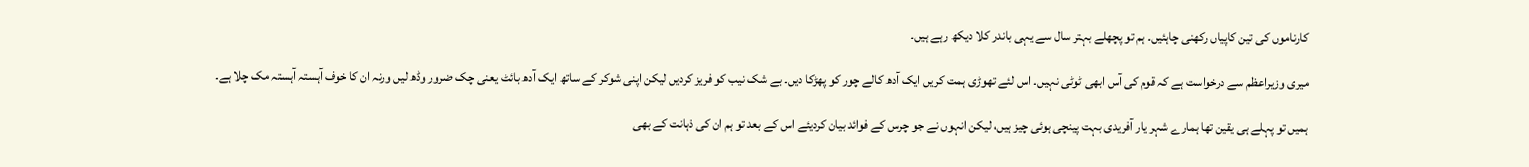کارناموں کی تین کاپیاں رکھنی چاہئیں۔ ہم تو پچھلے بہتر سال سے یہی باندر کلا دیکھ رہے ہیں۔

میری وزیراعظم سے درخواست ہے کہ قوم کی آس ابھی ٹوٹی نہیں۔ اس لئے تھوڑی ہمت کریں ایک آدھ کالے چور کو پھڑکا دیں۔ بے شک نیب کو فریز کردیں لیکن اپنی شوکر کے ساتھ ایک آدھ بائٹ یعنی چک ضرور وڈھ لیں ورنہ ان کا خوف آہستہ آہستہ مک چلا ہے۔

ہمیں تو پہلے ہی یقین تھا ہمارے شہر یار آفریدی بہت پینچی ہوئی چیز ہیں، لیکن انہوں نے جو چرس کے فوائد بیان کردیئے اس کے بعد تو ہم ان کی ذہانت کے بھی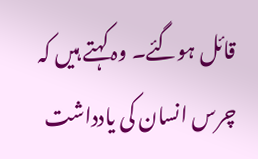قائل ہوگئے۔ وہ کہتے ہیں کہ چرس انسان کی یادداشت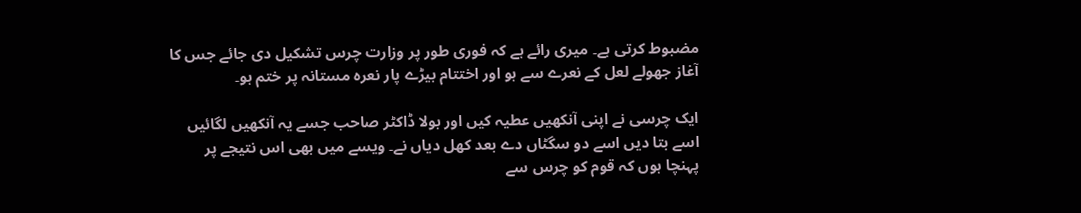مضبوط کرتی ہے۔ میری رائے ہے کہ فوری طور پر وزارت چرس تشکیل دی جائے جس کا آغاز جھولے لعل کے نعرے سے ہو اور اختتام بیڑے پار نعرہ مستانہ پر ختم ہو۔

ایک چرسی نے اپنی آنکھیں عطیہ کیں اور بولا ڈاکٹر صاحب جسے یہ آنکھیں لگائیں اسے بتا دیں اسے دو سگٹاں دے بعد کھل دیاں نے۔ ویسے میں بھی اس نتیجے پر پہنچا ہوں کہ قوم کو چرس سے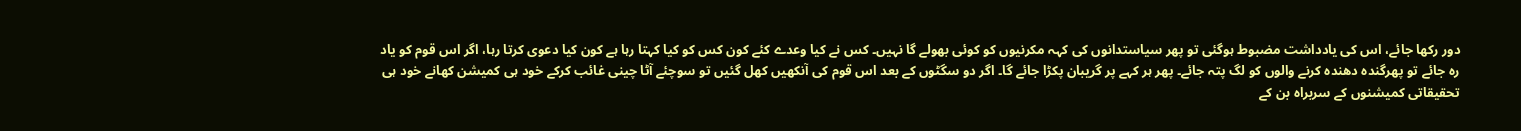دور رکھا جائے، اس کی یادداشت مضبوط ہوگئی تو پھر سیاستدانوں کی کہہ مکرنیوں کو کوئی بھولے گا نہیں۔ کس نے کیا وعدے کئے کون کس کو کیا کہتا رہا ہے کون کیا دعوی کرتا رہا، اگر اس قوم کو یاد رہ جائے تو پھرگندہ دھندہ کرنے والوں کو لگ پتہ جائے۔ پھر ہر کہے پر گریبان پکڑا جائے گا۔ اگر دو سگٹوں کے بعد اس قوم کی آنکھیں کھل گئیں تو سوچئے آٹا چینی غائب کرکے خود ہی کمیشن کھانے خود ہی تحقیقاتی کمیشنوں کے سربراہ بن کے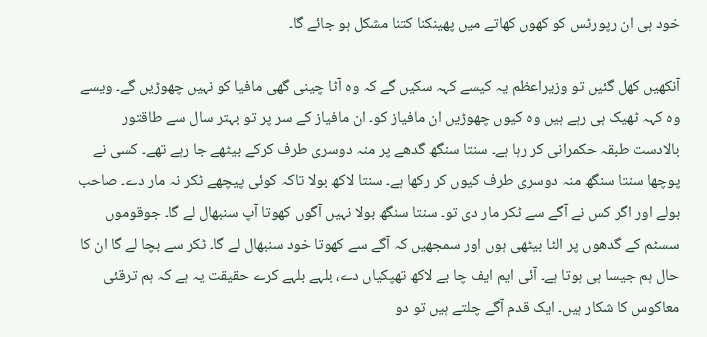خود ہی ان رپورٹس کو کھوں کھاتے میں پھینکنا کتنا مشکل ہو جائے گا۔

آنکھیں کھل گئیں تو وزیراعظم یہ کیسے کہہ سکیں گے کہ وہ آٹا چینی گھی مافیا کو نہیں چھوڑیں گے۔ ویسے وہ کہہ ٹھیک ہی رہے ہیں وہ کیوں چھوڑیں ان مافیاز کو۔ ان مافیاز کے سر پر تو بہتر سال سے طاقتور بالادست طبقہ حکمرانی کر رہا ہے۔ سنتا سنگھ گدھے پر منہ دوسری طرف کرکے بیٹھے جا رہے تھے۔ کسی نے پوچھا سنتا سنگھ منہ دوسری طرف کیوں کر رکھا ہے۔ سنتا لاکھ بولا تاکہ کوئی پیچھے ٹکر نہ مار دے۔ صاحب بولے اور اگر کس نے آگے سے ٹکر مار دی تو۔ سنتا سنگھ بولا نہیں آگوں کھوتا آپ سنبھال لے گا۔ جوقوموں سسٹم کے گدھوں پر الٹا بیٹھی ہوں اور سمجھیں کہ آگے سے کھوتا خود سنبھال لے گا۔ ٹکر سے بچا لے گا ان کا حال ہم جیسا ہی ہوتا ہے۔ آئی ایم ایف چا بے لاکھ تھپکیاں دے، بلہے بلہے کرے حقیقت یہ ہے کہ ہم ترقئی معاکوس کا شکار ہیں۔ ایک قدم آگے چلتے ہیں تو دو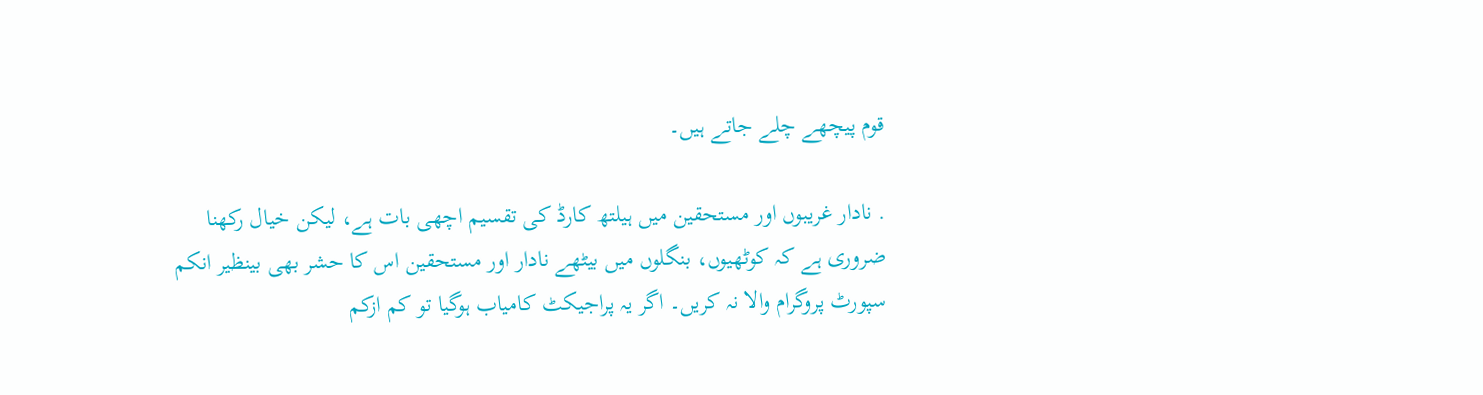قوم پیچھے چلے جاتے ہیں۔

. نادار غریبوں اور مستحقین میں ہیلتھ کارڈ کی تقسیم اچھی بات ہے، لیکن خیال رکھنا ضروری ہے کہ کوٹھیوں، بنگلوں میں بیٹھے نادار اور مستحقین اس کا حشر بھی بینظیر انکم سپورٹ پروگرام والا نہ کریں۔ اگر یہ پراجیکٹ کامیاب ہوگیا تو کم ازکم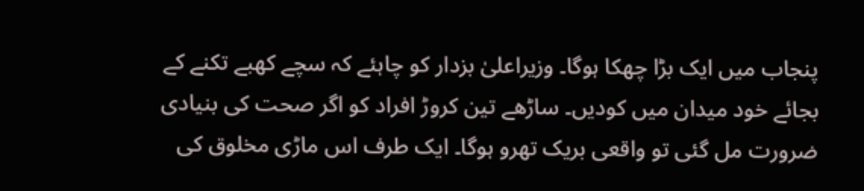پنجاب میں ایک بڑا چھکا ہوگا۔ وزیراعلیٰ بزدار کو چاہئے کہ سچے کھبے تکنے کے بجائے خود میدان میں کودیں۔ ساڑھے تین کروڑ افراد کو اگر صحت کی بنیادی ضرورت مل گئی تو واقعی بریک تھرو ہوگا۔ ایک طرف اس ماڑی مخلوق کی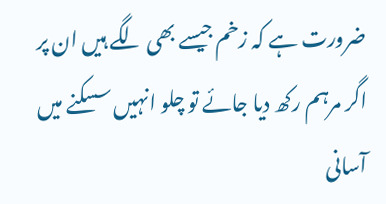ضرورت ہے کہ زخم جیسے بھی لگے ہیں ان پر اگر مرہم رکھ دیا جائے تو چلو انہیں سسکنے میں آسانی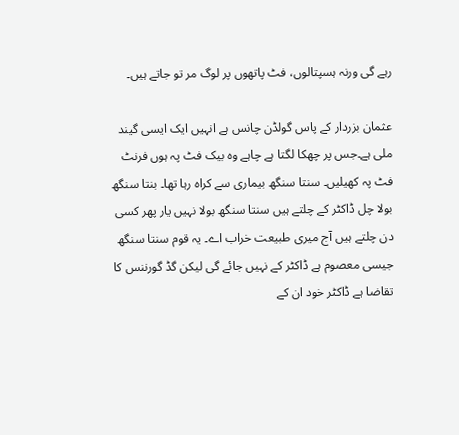رہے گی ورنہ ہسپتالوں، فٹ پاتھوں پر لوگ مر تو جاتے ہیں۔

عثمان بزردار کے پاس گولڈن چانس ہے انہیں ایک ایسی گیند ملی ہے۔جس پر چھکا لگتا ہے چاہے وہ بیک فٹ پہ ہوں فرنٹ فٹ پہ کھیلیں۔ سنتا سنگھ بیماری سے کراہ رہا تھا۔ بنتا سنگھ بولا چل ڈاکٹر کے چلتے ہیں سنتا سنگھ بولا نہیں یار پھر کسی دن چلتے ہیں آج میری طبیعت خراب اے۔ یہ قوم سنتا سنگھ جیسی معصوم ہے ڈاکٹر کے نہیں جائے گی لیکن گڈ گورننس کا تقاضا ہے ڈاکٹر خود ان کے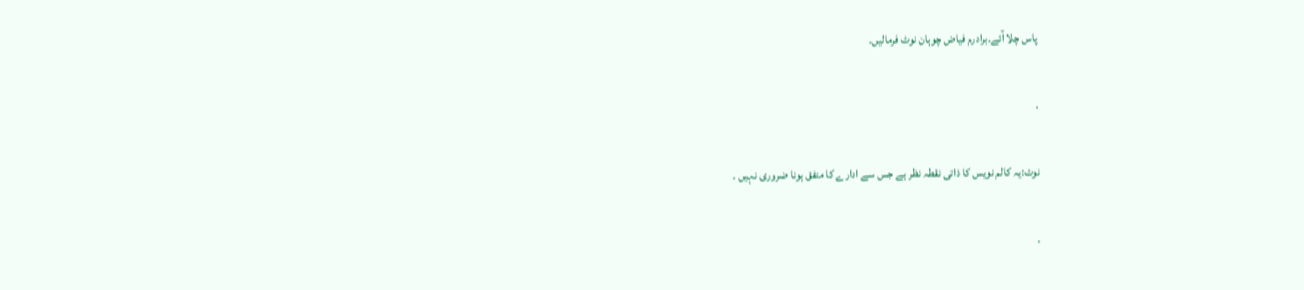پاس چلا آئے۔برادرم فیاض چوہان نوٹ فرمالیں۔

.

نوٹ:یہ کالم نویس کا ذاتی نقطہ نظر ہے جس سے ادارے کا متفق ہونا ضروری نہیں ۔

۔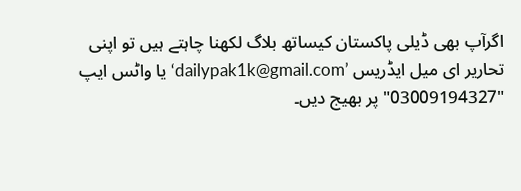اگرآپ بھی ڈیلی پاکستان کیساتھ بلاگ لکھنا چاہتے ہیں تو اپنی تحاریر ای میل ایڈریس ’dailypak1k@gmail.com‘ یا واٹس ایپ "03009194327" پر بھیج دیں۔